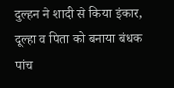दुल्हन ने शादी से किया इंकार, दूल्हा व पिता को बनाया बंधक
पांच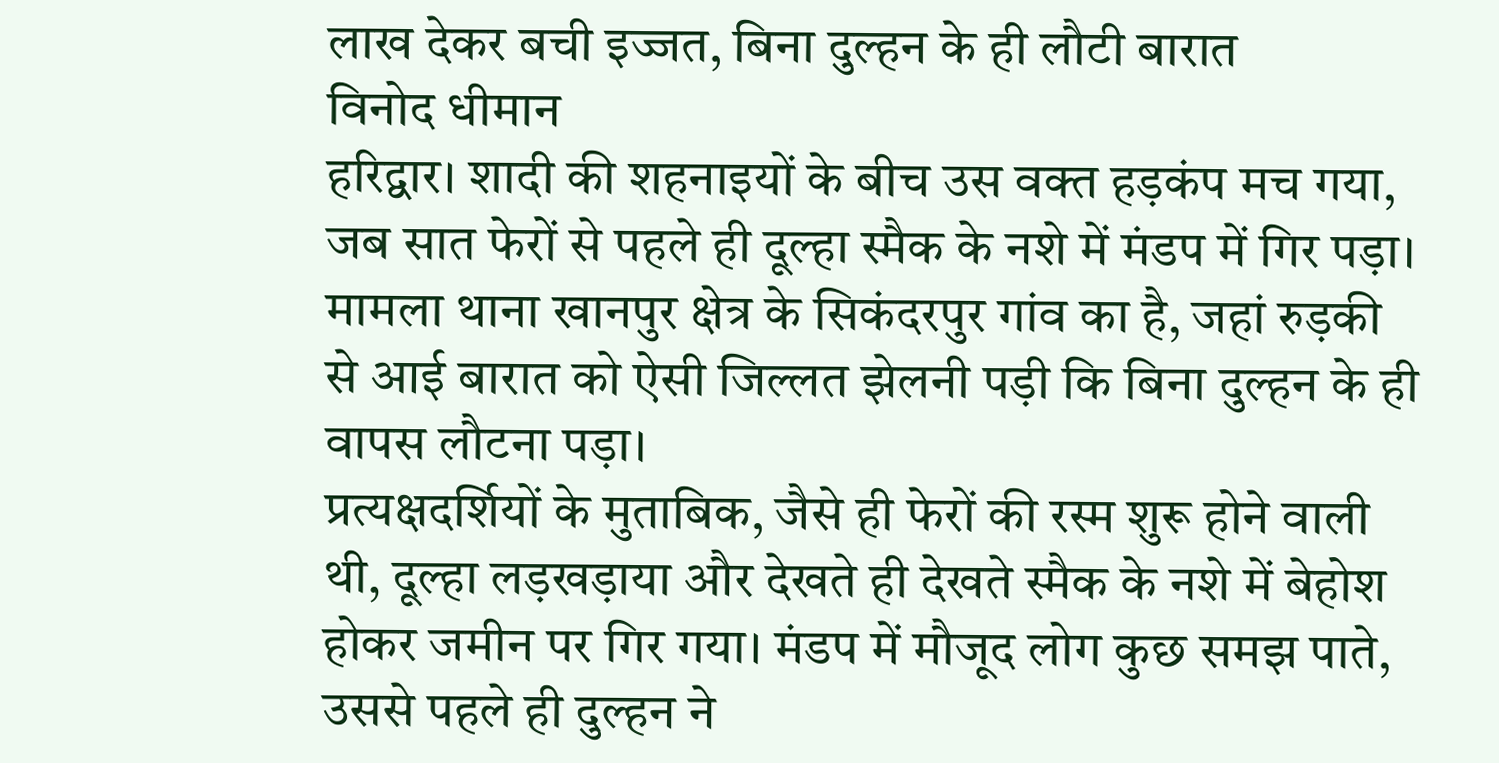लाख देकर बची इज्जत, बिना दुल्हन के ही लौटी बारात
विनोद धीमान
हरिद्वार। शादी की शहनाइयों के बीच उस वक्त हड़कंप मच गया, जब सात फेरों से पहले ही दूल्हा स्मैक के नशे में मंडप में गिर पड़ा। मामला थाना खानपुर क्षेत्र के सिकंदरपुर गांव का है, जहां रुड़की से आई बारात को ऐसी जिल्लत झेलनी पड़ी कि बिना दुल्हन के ही वापस लौटना पड़ा।
प्रत्यक्षदर्शियों के मुताबिक, जैसे ही फेरों की रस्म शुरू होने वाली थी, दूल्हा लड़खड़ाया और देखते ही देखते स्मैक के नशे में बेहोश होकर जमीन पर गिर गया। मंडप में मौजूद लोग कुछ समझ पाते, उससे पहले ही दुल्हन ने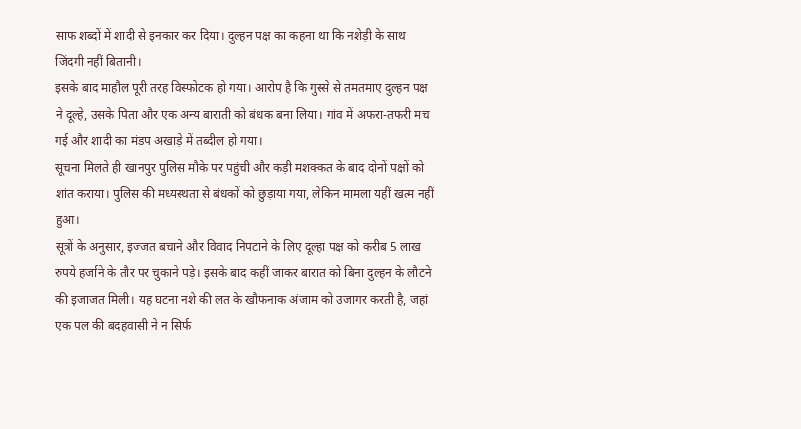साफ शब्दों में शादी से इनकार कर दिया। दुल्हन पक्ष का कहना था कि नशेड़ी के साथ जिंदगी नहीं बितानी।
इसके बाद माहौल पूरी तरह विस्फोटक हो गया। आरोप है कि गुस्से से तमतमाए दुल्हन पक्ष ने दूल्हे, उसके पिता और एक अन्य बाराती को बंधक बना लिया। गांव में अफरा-तफरी मच गई और शादी का मंडप अखाड़े में तब्दील हो गया।
सूचना मिलते ही खानपुर पुलिस मौके पर पहुंची और कड़ी मशक्कत के बाद दोनों पक्षों को शांत कराया। पुलिस की मध्यस्थता से बंधकों को छुड़ाया गया, लेकिन मामला यहीं खत्म नहीं हुआ।
सूत्रों के अनुसार, इज्जत बचाने और विवाद निपटाने के लिए दूल्हा पक्ष को करीब 5 लाख रुपये हर्जाने के तौर पर चुकाने पड़े। इसके बाद कहीं जाकर बारात को बिना दुल्हन के लौटने की इजाजत मिली। यह घटना नशे की लत के खौफनाक अंजाम को उजागर करती है, जहां एक पल की बदहवासी ने न सिर्फ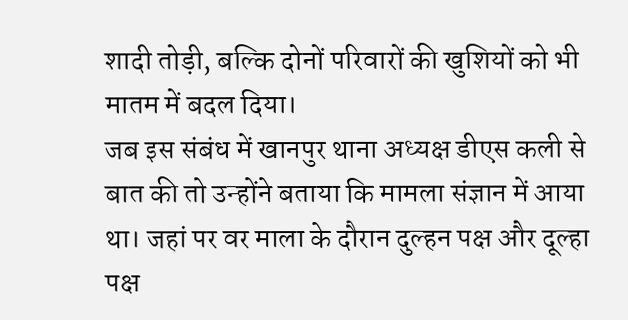शादी तोड़ी, बल्कि दोनों परिवारों की खुशियों को भी मातम में बदल दिया।
जब इस संबंध में खानपुर थाना अध्यक्ष डीएस कली से बात की तो उन्होंने बताया कि मामला संज्ञान में आया था। जहां पर वर माला के दौरान दुल्हन पक्ष और दूल्हा पक्ष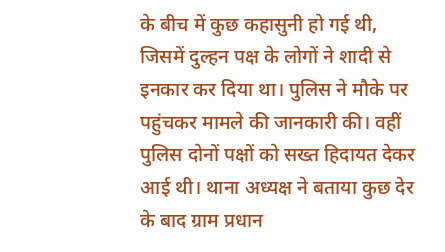के बीच में कुछ कहासुनी हो गई थी, जिसमें दुल्हन पक्ष के लोगों ने शादी से इनकार कर दिया था। पुलिस ने मौके पर पहुंचकर मामले की जानकारी की। वहीं पुलिस दोनों पक्षों को सख्त हिदायत देकर आई थी। थाना अध्यक्ष ने बताया कुछ देर के बाद ग्राम प्रधान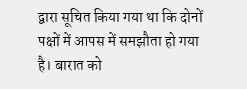द्वारा सूचित किया गया था कि दोनों पक्षों में आपस में समझौता हो गया है। बारात को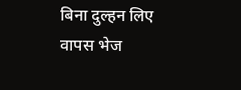बिना दुल्हन लिए वापस भेज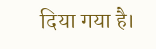दिया गया है।